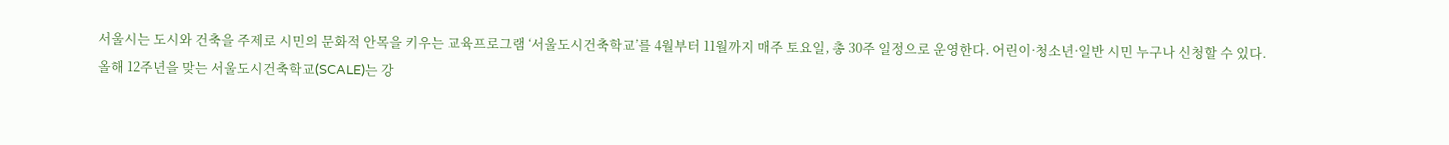서울시는 도시와 건축을 주제로 시민의 문화적 안목을 키우는 교육프로그램 ‘서울도시건축학교’를 4월부터 11월까지 매주 토요일, 총 30주 일정으로 운영한다. 어린이·청소년·일반 시민 누구나 신청할 수 있다.
올해 12주년을 맞는 서울도시건축학교(SCALE)는 강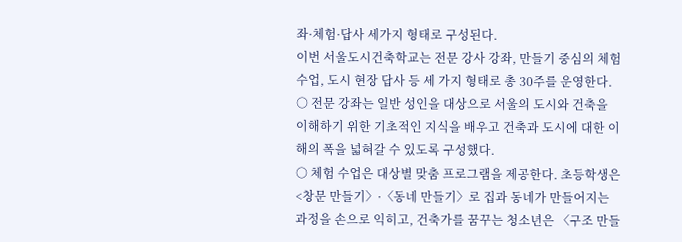좌·체험·답사 세가지 형태로 구성된다.
이번 서울도시건축학교는 전문 강사 강좌, 만들기 중심의 체험 수업, 도시 현장 답사 등 세 가지 형태로 총 30주를 운영한다.
○ 전문 강좌는 일반 성인을 대상으로 서울의 도시와 건축을 이해하기 위한 기초적인 지식을 배우고 건축과 도시에 대한 이해의 폭을 넓혀갈 수 있도록 구성했다.
○ 체험 수업은 대상별 맞춤 프로그램을 제공한다. 초등학생은 <창문 만들기〉·〈동네 만들기〉로 집과 동네가 만들어지는 과정을 손으로 익히고, 건축가를 꿈꾸는 청소년은 〈구조 만들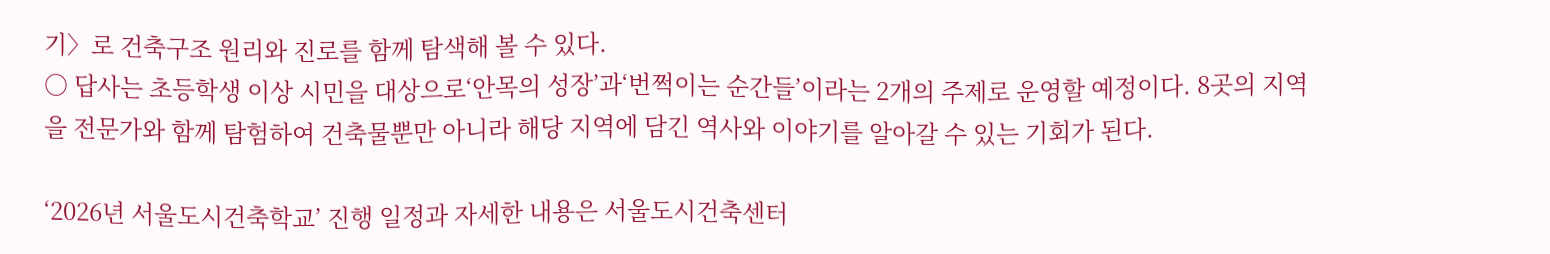기〉로 건축구조 원리와 진로를 함께 탐색해 볼 수 있다.
○ 답사는 초등학생 이상 시민을 대상으로‘안목의 성장’과‘번쩍이는 순간들’이라는 2개의 주제로 운영할 예정이다. 8곳의 지역을 전문가와 함께 탐험하여 건축물뿐만 아니라 해당 지역에 담긴 역사와 이야기를 알아갈 수 있는 기회가 된다.

‘2026년 서울도시건축학교’ 진행 일정과 자세한 내용은 서울도시건축센터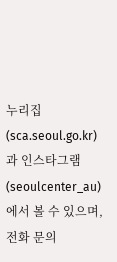누리집(sca.seoul.go.kr)과 인스타그램(seoulcenter_au)에서 볼 수 있으며, 전화 문의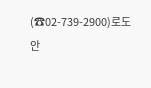(☎02-739-2900)로도 안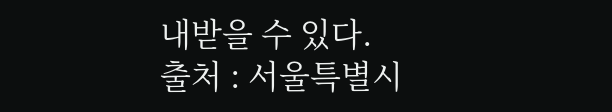내받을 수 있다.
출처 : 서울특별시